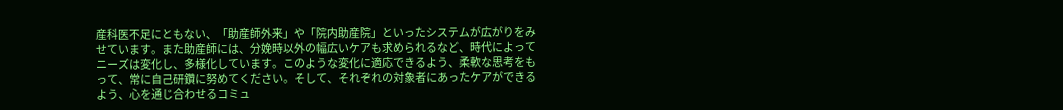産科医不足にともない、「助産師外来」や「院内助産院」といったシステムが広がりをみせています。また助産師には、分娩時以外の幅広いケアも求められるなど、時代によってニーズは変化し、多様化しています。このような変化に適応できるよう、柔軟な思考をもって、常に自己研鑽に努めてください。そして、それぞれの対象者にあったケアができるよう、心を通じ合わせるコミュ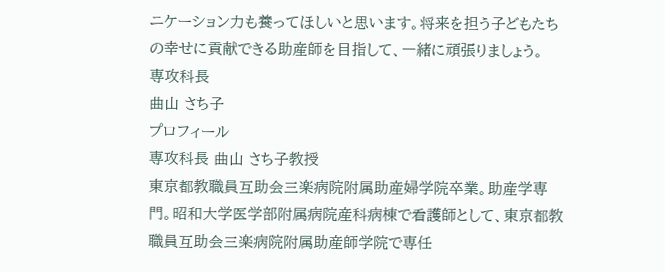ニケーション力も養ってほしいと思います。将来を担う子どもたちの幸せに貢献できる助産師を目指して、一緒に頑張りましょう。
専攻科長
曲山 さち子
プロフィール
専攻科長 曲山 さち子教授
東京都教職員互助会三楽病院附属助産婦学院卒業。助産学専門。昭和大学医学部附属病院産科病棟で看護師として、東京都教職員互助会三楽病院附属助産師学院で専任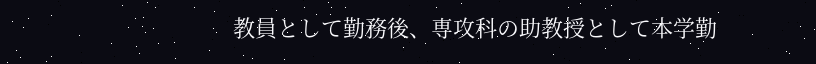教員として勤務後、専攻科の助教授として本学勤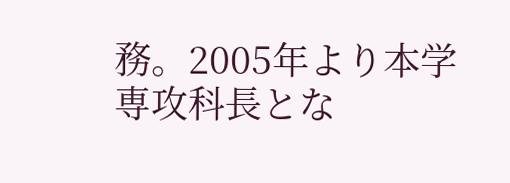務。2005年より本学専攻科長とな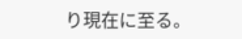り現在に至る。